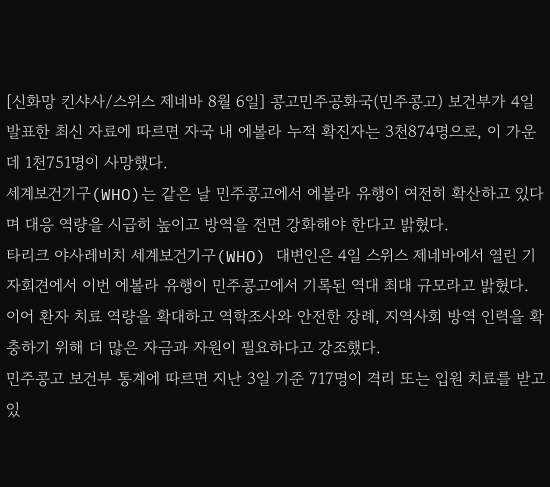[신화망 킨샤사/스위스 제네바 8월 6일] 콩고민주공화국(민주콩고) 보건부가 4일 발표한 최신 자료에 따르면 자국 내 에볼라 누적 확진자는 3천874명으로, 이 가운데 1천751명이 사망했다.
세계보건기구(WHO)는 같은 날 민주콩고에서 에볼라 유행이 여전히 확산하고 있다며 대응 역량을 시급히 높이고 방역을 전면 강화해야 한다고 밝혔다.
타리크 야사레비치 세계보건기구(WHO) 대변인은 4일 스위스 제네바에서 열린 기자회견에서 이번 에볼라 유행이 민주콩고에서 기록된 역대 최대 규모라고 밝혔다. 이어 환자 치료 역량을 확대하고 역학조사와 안전한 장례, 지역사회 방역 인력을 확충하기 위해 더 많은 자금과 자원이 필요하다고 강조했다.
민주콩고 보건부 통계에 따르면 지난 3일 기준 717명이 격리 또는 입원 치료를 받고 있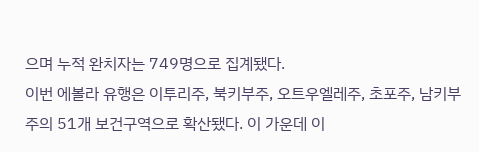으며 누적 완치자는 749명으로 집계됐다.
이번 에볼라 유행은 이투리주, 북키부주, 오트우엘레주, 초포주, 남키부주의 51개 보건구역으로 확산됐다. 이 가운데 이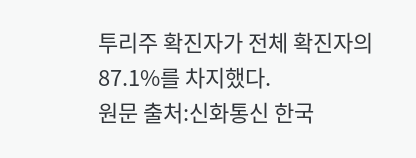투리주 확진자가 전체 확진자의 87.1%를 차지했다.
원문 출처:신화통신 한국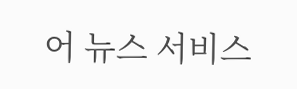어 뉴스 서비스